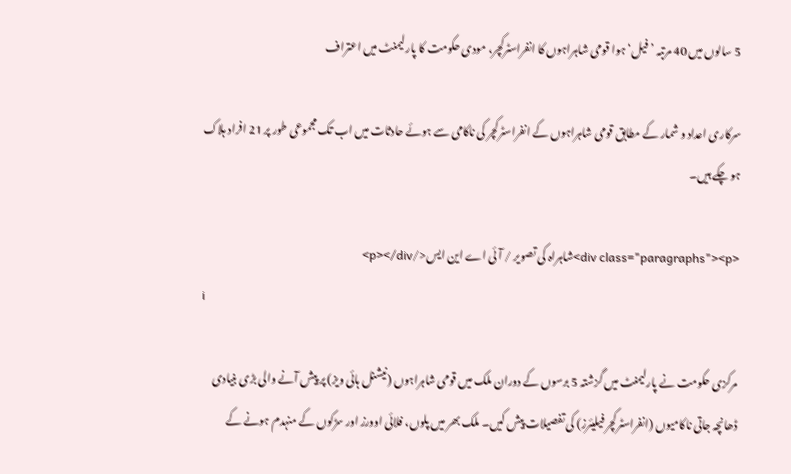5 سالوں میں 40 مرتبہ ’فیل‘ ہوا قومی شاہراہوں کا انفراسٹرکچر، مودی حکومت کا پارلیمنٹ میں اعتراف

سرکاری اعداد و شمار کے مطابق قومی شاہراہوں کے انفراسٹرکچر کی ناکامی سے ہوئے حادثات میں اب تک مجموعی طور پر 21 افراد ہلاک ہو چکے ہیں۔

<div class="paragraphs"><p>شاہراہ کی تصویر / آئی اے این ایس</p></div>
i

مرکزی حکومت نے پارلیمنٹ میں گزشتہ 5 برسوں کے دوران ملک میں قومی شاہراہوں (نیشنل ہائی ویز) پر پیش آنے والی بڑی بنیادی ڈھانچہ جاتی ناکامیوں (انفراسٹرکچر فیلیئرز) کی تفصیلات پیش کیں۔ ملک بھر میں پلوں، فلائی اوورز اور سڑکوں کے منہدم ہونے کے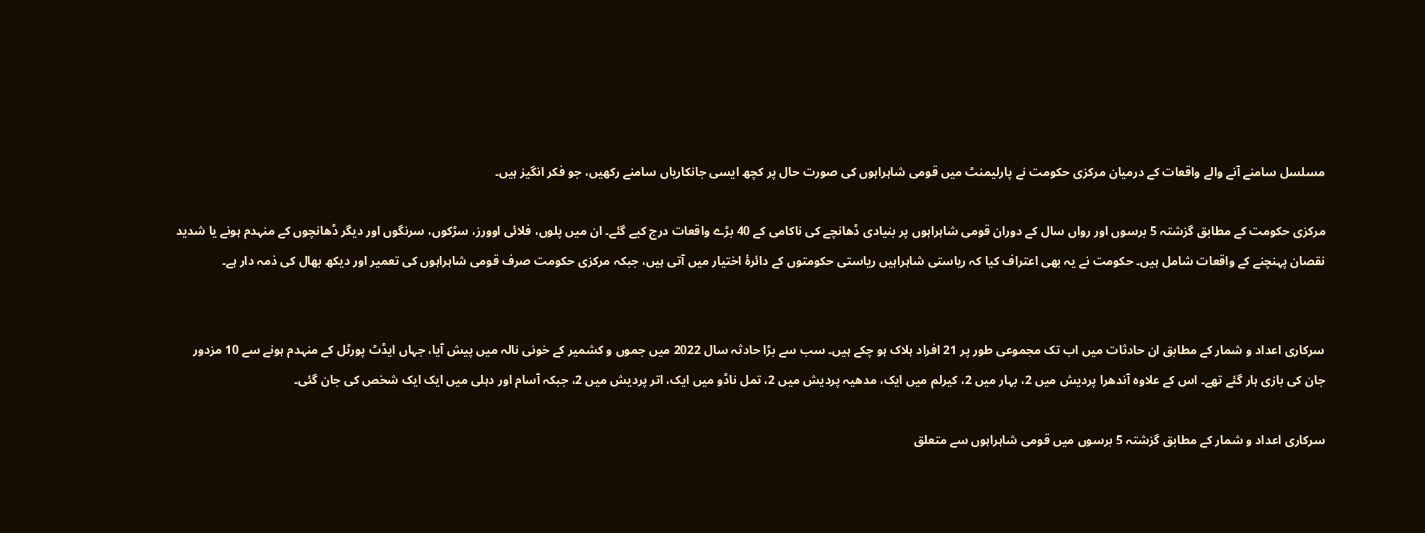مسلسل سامنے آنے والے واقعات کے درمیان مرکزی حکومت نے پارلیمنٹ میں قومی شاہراہوں کی صورت حال پر کچھ ایسی جانکاریاں سامنے رکھیں، جو فکر انگیز ہیں۔

مرکزی حکومت کے مطابق گزشتہ 5 برسوں اور رواں سال کے دوران قومی شاہراہوں پر بنیادی ڈھانچے کی ناکامی کے 40 بڑے واقعات درج کیے گئے۔ ان میں پلوں، فلائی اوورز، سڑکوں، سرنگوں اور دیگر ڈھانچوں کے منہدم ہونے یا شدید نقصان پہنچنے کے واقعات شامل ہیں۔ حکومت نے یہ بھی اعتراف کیا کہ ریاستی شاہراہیں ریاستی حکومتوں کے دائرۂ اختیار میں آتی ہیں، جبکہ مرکزی حکومت صرف قومی شاہراہوں کی تعمیر اور دیکھ بھال کی ذمہ دار ہے۔


سرکاری اعداد و شمار کے مطابق ان حادثات میں اب تک مجموعی طور پر 21 افراد ہلاک ہو چکے ہیں۔ سب سے بڑا حادثہ سال 2022 میں جموں و کشمیر کے خونی نالہ میں پیش آیا، جہاں ایڈٹ پورٹل کے منہدم ہونے سے 10 مزدور جان کی بازی ہار گئے تھے۔ اس کے علاوہ آندھرا پردیش میں 2، بہار میں 2، کیرلم میں ایک، مدھیہ پردیش میں 2، تمل ناڈو میں ایک، اتر پردیش میں 2، جبکہ آسام اور دہلی میں ایک ایک شخص کی جان گئی۔

سرکاری اعداد و شمار کے مطابق گزشتہ 5 برسوں میں قومی شاہراہوں سے متعلق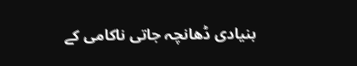بنیادی ڈھانچہ جاتی ناکامی کے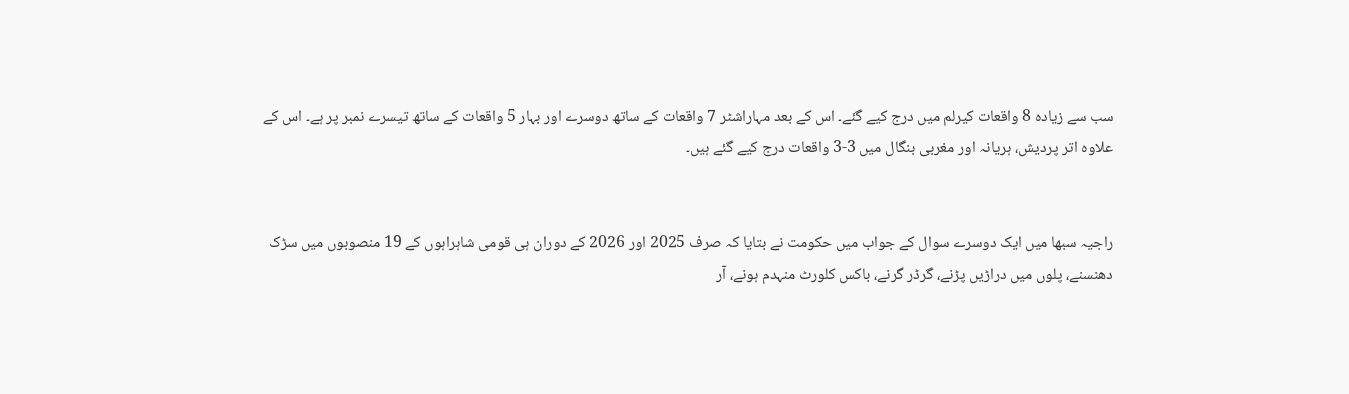سب سے زیادہ 8 واقعات کیرلم میں درج کیے گئے۔ اس کے بعد مہاراشٹر 7 واقعات کے ساتھ دوسرے اور بہار 5 واقعات کے ساتھ تیسرے نمبر پر ہے۔ اس کے علاوہ اتر پردیش، ہریانہ اور مغربی بنگال میں 3-3 واقعات درج کیے گئے ہیں۔


راجیہ سبھا میں ایک دوسرے سوال کے جواب میں حکومت نے بتایا کہ صرف 2025 اور 2026 کے دوران ہی قومی شاہراہوں کے 19 منصوبوں میں سڑک دھنسنے، پلوں میں دراڑیں پڑنے، گرڈر گرنے، باکس کلورٹ منہدم ہونے، آر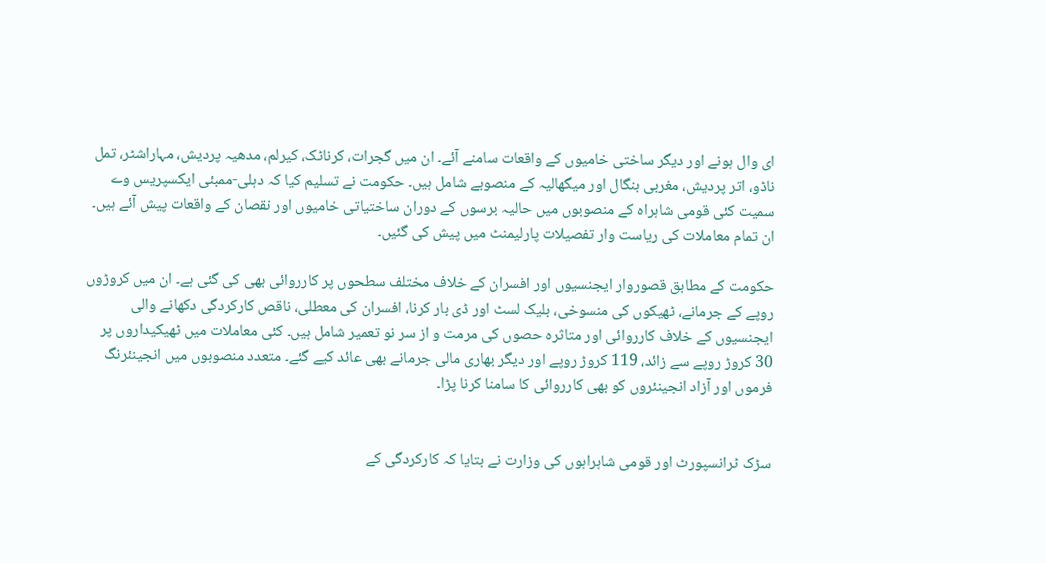ای وال ہونے اور دیگر ساختی خامیوں کے واقعات سامنے آئے۔ ان میں گجرات، کرناٹک، کیرلم، مدھیہ پردیش، مہاراشٹر، تمل ناڈو، اتر پردیش، مغربی بنگال اور میگھالیہ کے منصوبے شامل ہیں۔ حکومت نے تسلیم کیا کہ دہلی-ممبئی ایکسپریس وے سمیت کئی قومی شاہراہ کے منصوبوں میں حالیہ برسوں کے دوران ساختیاتی خامیوں اور نقصان کے واقعات پیش آئے ہیں۔ ان تمام معاملات کی ریاست وار تفصیلات پارلیمنٹ میں پیش کی گئیں۔

حکومت کے مطابق قصوروار ایجنسیوں اور افسران کے خلاف مختلف سطحوں پر کارروائی بھی کی گئی ہے۔ ان میں کروڑوں روپے کے جرمانے، ٹھیکوں کی منسوخی، بلیک لسٹ اور ڈی بار کرنا، افسران کی معطلی، ناقص کارکردگی دکھانے والی ایجنسیوں کے خلاف کارروائی اور متاثرہ حصوں کی مرمت و از سر نو تعمیر شامل ہیں۔ کئی معاملات میں ٹھیکیداروں پر 30 کروڑ روپے سے زائد، 119 کروڑ روپے اور دیگر بھاری مالی جرمانے بھی عائد کیے گئے۔ متعدد منصوبوں میں انجینئرنگ فرموں اور آزاد انجینئروں کو بھی کارروائی کا سامنا کرنا پڑا۔


سڑک ٹرانسپورٹ اور قومی شاہراہوں کی وزارت نے بتایا کہ کارکردگی کے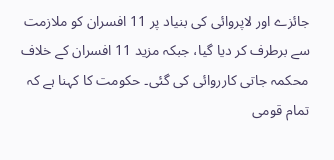جائزے اور لاپروائی کی بنیاد پر 11 افسران کو ملازمت سے برطرف کر دیا گیا، جبکہ مزید 11 افسران کے خلاف محکمہ جاتی کارروائی کی گئی۔ حکومت کا کہنا ہے کہ تمام قومی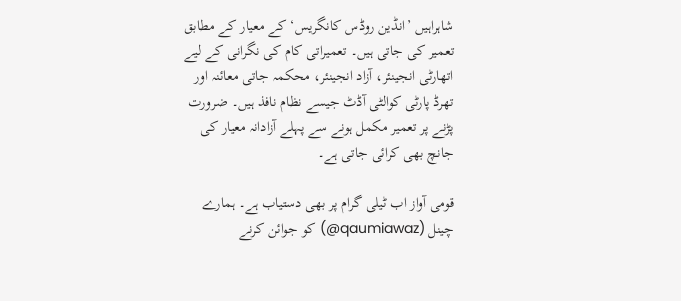شاہراہیں ’انڈین روڈس کانگریس‘ کے معیار کے مطابق تعمیر کی جاتی ہیں۔ تعمیراتی کام کی نگرانی کے لیے اتھارٹی انجینئر، آزاد انجینئر، محکمہ جاتی معائنہ اور تھرڈ پارٹی کوالٹی آڈٹ جیسے نظام نافذ ہیں۔ ضرورت پڑنے پر تعمیر مکمل ہونے سے پہلے آزادانہ معیار کی جانچ بھی کرائی جاتی ہے۔

قومی آواز اب ٹیلی گرام پر بھی دستیاب ہے۔ ہمارے چینل (qaumiawaz@) کو جوائن کرنے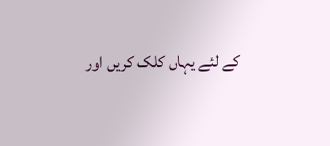کے لئے یہاں کلک کریں اور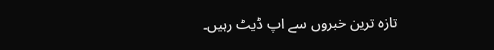تازہ ترین خبروں سے اپ ڈیٹ رہیں۔